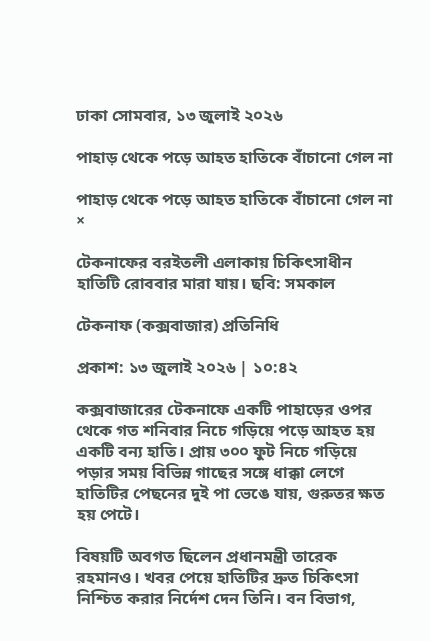ঢাকা সোমবার, ১৩ জুলাই ২০২৬

পাহাড় থেকে পড়ে আহত হাতিকে বাঁচানো গেল না

পাহাড় থেকে পড়ে আহত হাতিকে বাঁচানো গেল না
×

টেকনাফের বরইতলী এলাকায় চিকিৎসাধীন হাতিটি রোববার মারা যায়। ছবি: সমকাল

টেকনাফ (কক্সবাজার) প্রতিনিধি

প্রকাশ: ১৩ জুলাই ২০২৬ | ১০:৪২

কক্সবাজারের টেকনাফে একটি পাহাড়ের ওপর থেকে গত শনিবার নিচে গড়িয়ে পড়ে আহত হয় একটি বন্য হাতি। প্রায় ৩০০ ফুট নিচে গড়িয়ে পড়ার সময় বিভিন্ন গাছের সঙ্গে ধাক্কা লেগে হাতিটির পেছনের দুই পা ভেঙে যায়, গুরুতর ক্ষত হয় পেটে।

বিষয়টি অবগত ছিলেন প্রধানমন্ত্রী তারেক রহমানও। খবর পেয়ে হাতিটির দ্রুত চিকিৎসা নিশ্চিত করার নির্দেশ দেন তিনি। বন বিভাগ,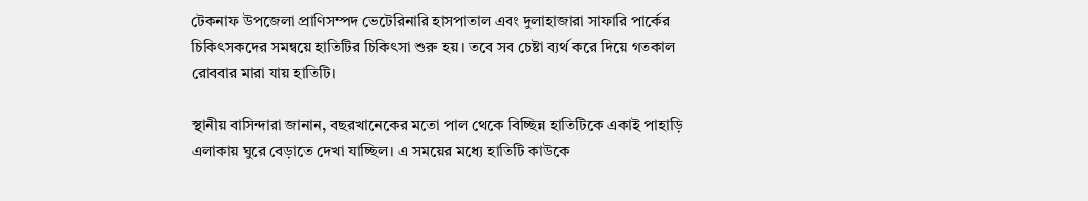টেকনাফ উপজেলা প্রাণিসম্পদ ভেটেরিনারি হাসপাতাল এবং দুলাহাজারা সাফারি পার্কের চিকিৎসকদের সমন্বয়ে হাতিটির চিকিৎসা শুরু হয়। তবে সব চেষ্টা ব্যর্থ করে দিয়ে গতকাল রোববার মারা যায় হাতিটি।

স্থানীয় বাসিন্দারা জানান, বছরখানেকের মতো পাল থেকে বিচ্ছিন্ন হাতিটিকে একাই পাহাড়ি এলাকায় ঘুরে বেড়াতে দেখা যাচ্ছিল। এ সময়ের মধ্যে হাতিটি কাউকে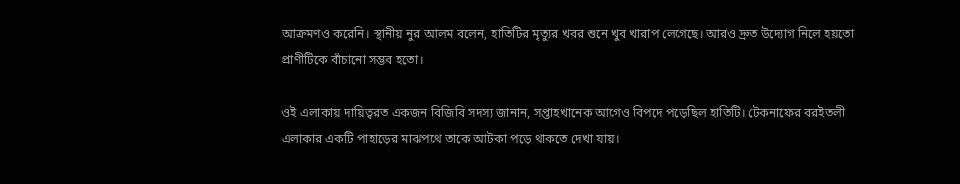আক্রমণও করেনি। স্থানীয় নুর আলম বলেন, হাতিটির মৃত্যুর খবর শুনে খুব খারাপ লেগেছে। আরও দ্রুত উদ্যোগ নিলে হয়তো প্রাণীটিকে বাঁচানো সম্ভব হতো।

ওই এলাকায় দায়িত্বরত একজন বিজিবি সদস্য জানান, সপ্তাহখানেক আগেও বিপদে পড়েছিল হাতিটি। টেকনাফের বরইতলী এলাকার একটি পাহাড়ের মাঝপথে তাকে আটকা পড়ে থাকতে দেখা যায়।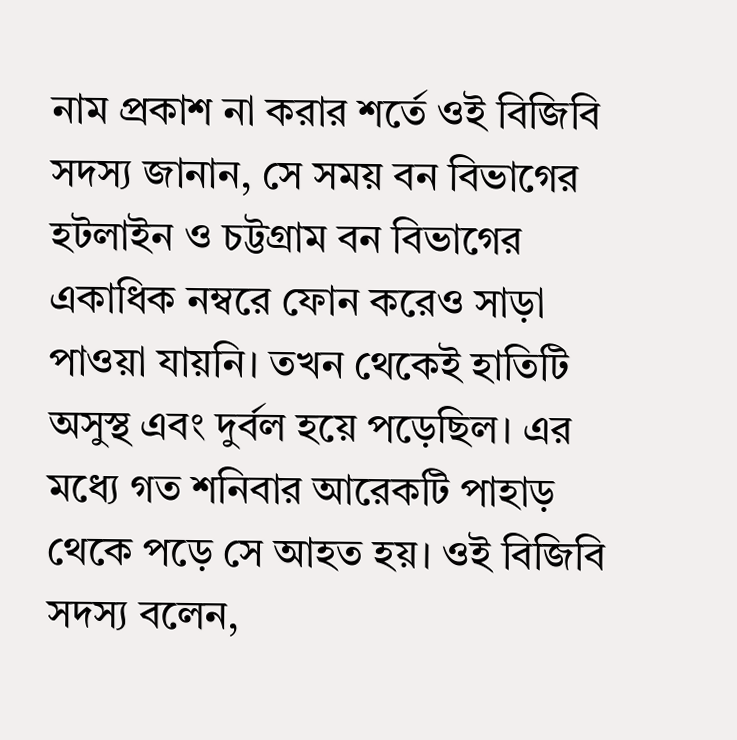নাম প্রকাশ না করার শর্তে ওই বিজিবি সদস্য জানান, সে সময় বন বিভাগের হটলাইন ও চট্টগ্রাম বন বিভাগের একাধিক নম্বরে ফোন করেও সাড়া পাওয়া যায়নি। তখন থেকেই হাতিটি অসুস্থ এবং দুর্বল হয়ে পড়েছিল। এর মধ্যে গত শনিবার আরেকটি পাহাড় থেকে পড়ে সে আহত হয়। ওই বিজিবি সদস্য বলেন,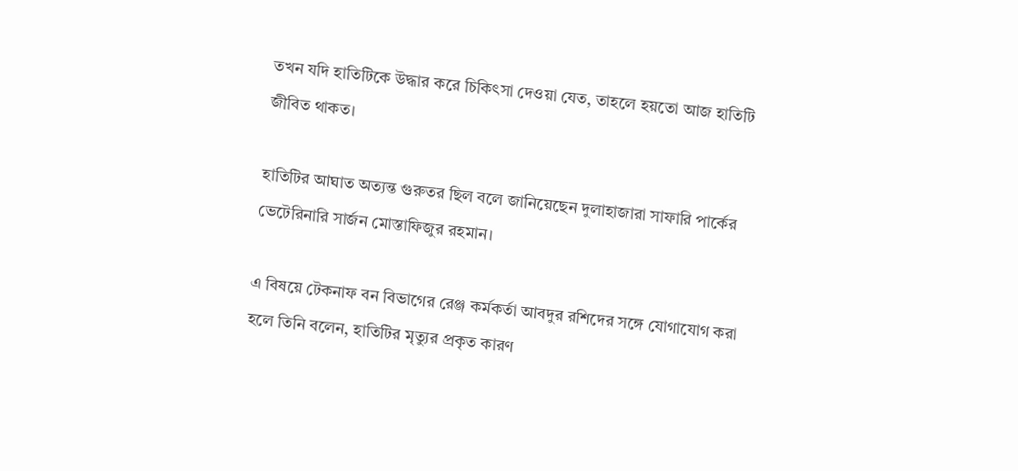তখন যদি হাতিটিকে উদ্ধার করে চিকিৎসা দেওয়া যেত, তাহলে হয়তো আজ হাতিটি জীবিত থাকত।

হাতিটির আঘাত অত্যন্ত গুরুতর ছিল বলে জানিয়েছেন দুলাহাজারা সাফারি পার্কের ভেটেরিনারি সার্জন মোস্তাফিজুর রহমান।

এ বিষয়ে টেকনাফ বন বিভাগের রেঞ্জ কর্মকর্তা আবদুর রশিদের সঙ্গে যোগাযোগ করা হলে তিনি বলেন, হাতিটির মৃত্যুর প্রকৃত কারণ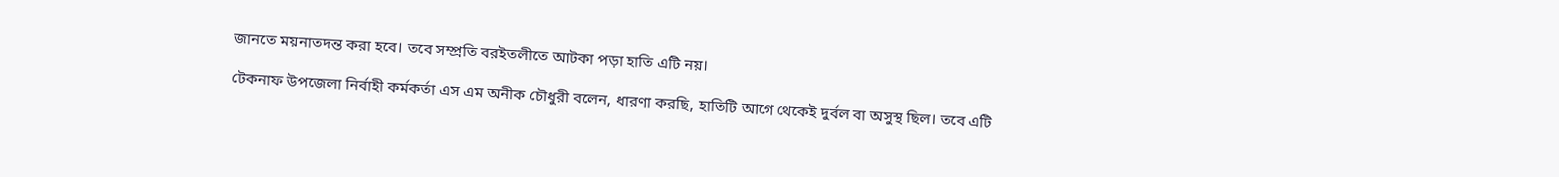জানতে ময়নাতদন্ত করা হবে। তবে সম্প্রতি বরইতলীতে আটকা পড়া হাতি এটি নয়।

টেকনাফ উপজেলা নির্বাহী কর্মকর্তা এস এম অনীক চৌধুরী বলেন, ধারণা করছি, হাতিটি আগে থেকেই দুর্বল বা অসুস্থ ছিল। তবে এটি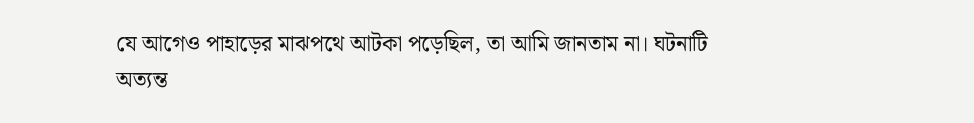যে আগেও পাহাড়ের মাঝপথে আটকা পড়েছিল, তা আমি জানতাম না। ঘটনাটি অত্যন্ত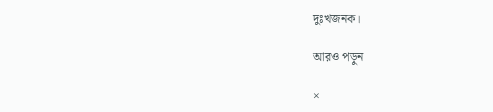দুঃখজনক।

আরও পড়ুন

×